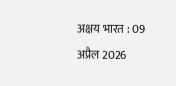अक्षय भारत : 09 अप्रैल 2026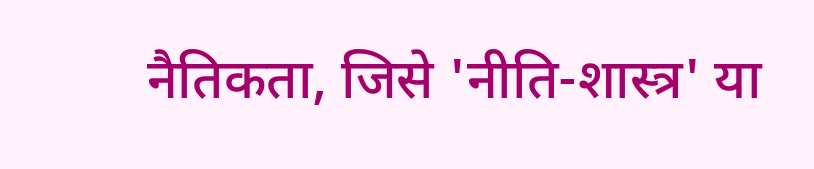नैतिकता, जिसे 'नीति-शास्त्र' या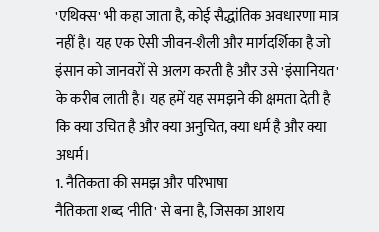'एथिक्स' भी कहा जाता है, कोई सैद्धांतिक अवधारणा मात्र नहीं है। यह एक ऐसी जीवन-शैली और मार्गदर्शिका है जो इंसान को जानवरों से अलग करती है और उसे 'इंसानियत' के करीब लाती है। यह हमें यह समझने की क्षमता देती है कि क्या उचित है और क्या अनुचित, क्या धर्म है और क्या अधर्म।
1. नैतिकता की समझ और परिभाषा
नैतिकता शब्द 'नीति' से बना है, जिसका आशय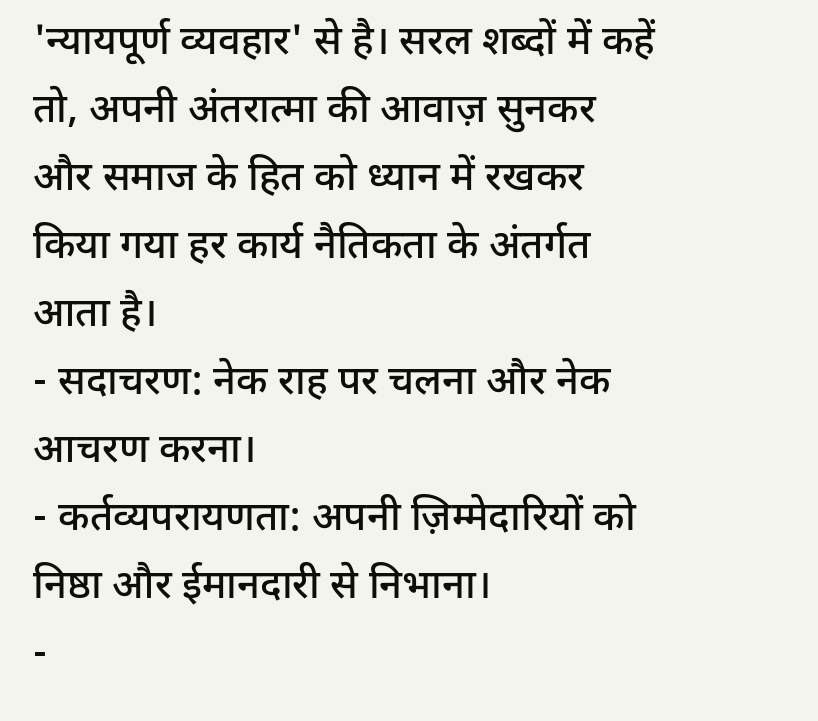'न्यायपूर्ण व्यवहार' से है। सरल शब्दों में कहें तो, अपनी अंतरात्मा की आवाज़ सुनकर और समाज के हित को ध्यान में रखकर किया गया हर कार्य नैतिकता के अंतर्गत आता है।
- सदाचरण: नेक राह पर चलना और नेक आचरण करना।
- कर्तव्यपरायणता: अपनी ज़िम्मेदारियों को निष्ठा और ईमानदारी से निभाना।
-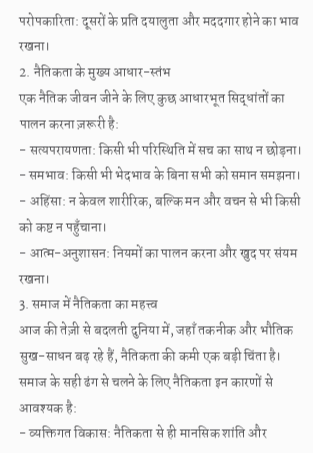परोपकारिता: दूसरों के प्रति दयालुता और मददगार होने का भाव रखना।
2. नैतिकता के मुख्य आधार-स्तंभ
एक नैतिक जीवन जीने के लिए कुछ आधारभूत सिद्धांतों का पालन करना ज़रूरी है:
- सत्यपरायणता: किसी भी परिस्थिति में सच का साथ न छोड़ना।
- समभाव: किसी भी भेदभाव के बिना सभी को समान समझना।
- अहिंसा: न केवल शारीरिक, बल्कि मन और वचन से भी किसी को कष्ट न पहुँचाना।
- आत्म-अनुशासन: नियमों का पालन करना और खुद पर संयम रखना।
3. समाज में नैतिकता का महत्त्व
आज की तेज़ी से बदलती दुनिया में, जहाँ तकनीक और भौतिक सुख-साधन बढ़ रहे हैं, नैतिकता की कमी एक बड़ी चिंता है। समाज के सही ढंग से चलने के लिए नैतिकता इन कारणों से आवश्यक है:
- व्यक्तिगत विकास: नैतिकता से ही मानसिक शांति और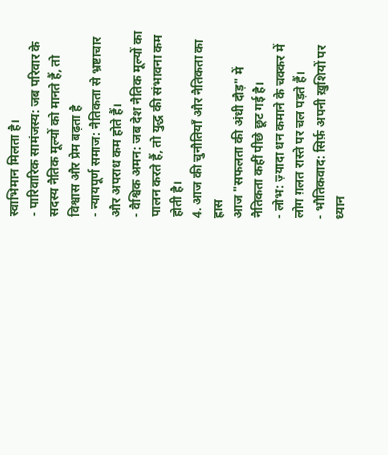स्वाभिमान मिलता है।
- पारिवारिक सामंजस्य: जब परिवार के सदस्य नैतिक मूल्यों को मानते हैं, तो विश्वास और प्रेम बढ़ता है
- न्यायपूर्ण समाज: नैतिकता से भ्रष्टाचार और अपराध कम होते हैं।
- वैश्विक अमन: जब देश नैतिक मूल्यों का पालन करते हैं, तो युद्ध की संभावना कम होती है।
4. आज की चुनौतियाँ और नैतिकता का ह्रास
आज "सफलता की अंधी दौड़" में नैतिकता कहीं पीछे छूट गई है।
- लोभ: ज़्यादा धन कमाने के चक्कर में लोग ग़लत रास्ते पर चल पड़ते हैं।
- भौतिकवाद: सिर्फ़ अपनी ख़ुशियों पर ध्यान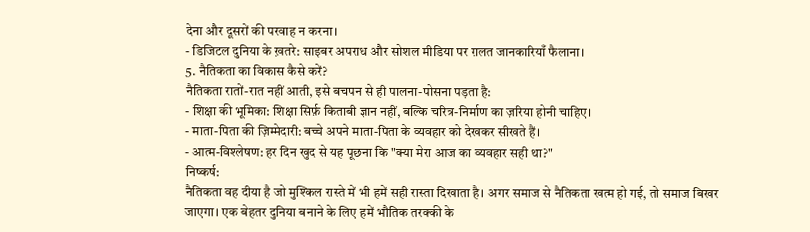देना और दूसरों की परवाह न करना।
- डिजिटल दुनिया के ख़तरे: साइबर अपराध और सोशल मीडिया पर ग़लत जानकारियाँ फैलाना।
5. नैतिकता का विकास कैसे करें?
नैतिकता रातों-रात नहीं आती, इसे बचपन से ही पालना-पोसना पड़ता है:
- शिक्षा की भूमिका: शिक्षा सिर्फ़ किताबी ज्ञान नहीं, बल्कि चरित्र-निर्माण का ज़रिया होनी चाहिए।
- माता-पिता की ज़िम्मेदारी: बच्चे अपने माता-पिता के व्यवहार को देखकर सीखते हैं।
- आत्म-विश्लेषण: हर दिन खुद से यह पूछना कि "क्या मेरा आज का व्यवहार सही था?"
निष्कर्ष:
नैतिकता वह दीया है जो मुश्किल रास्ते में भी हमें सही रास्ता दिखाता है। अगर समाज से नैतिकता खत्म हो गई, तो समाज बिखर जाएगा। एक बेहतर दुनिया बनाने के लिए हमें भौतिक तरक्की के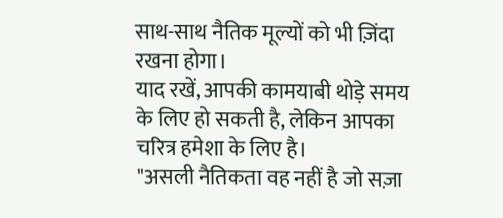साथ-साथ नैतिक मूल्यों को भी ज़िंदा रखना होगा।
याद रखें, आपकी कामयाबी थोड़े समय के लिए हो सकती है, लेकिन आपका चरित्र हमेशा के लिए है।
"असली नैतिकता वह नहीं है जो सज़ा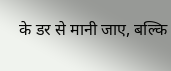के डर से मानी जाए, बल्कि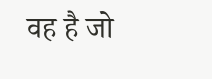वह है जो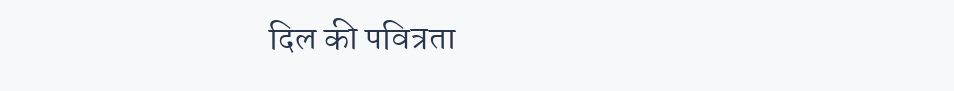दिल की पवित्रता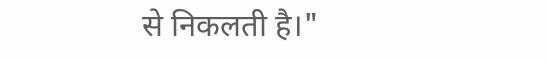से निकलती है।"